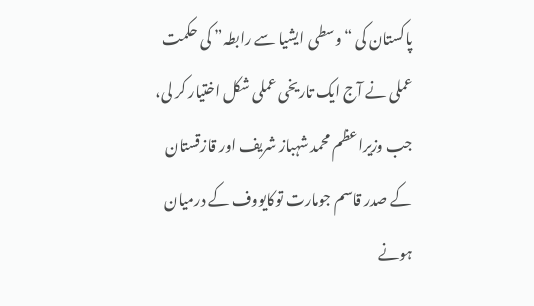پاکستان کی “وسطی ایشیا سے رابطہ” کی حکمت عملی نے آج ایک تاریخی عملی شکل اختیار کر لی، جب وزیراعظم محمد شہباز شریف اور قازقستان کے صدر قاسم جومارت توکایووف کے درمیان ہونے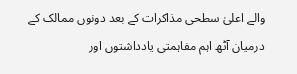والے اعلیٰ سطحی مذاکرات کے بعد دونوں ممالک کے درمیان آٹھ اہم مفاہمتی یادداشتوں اور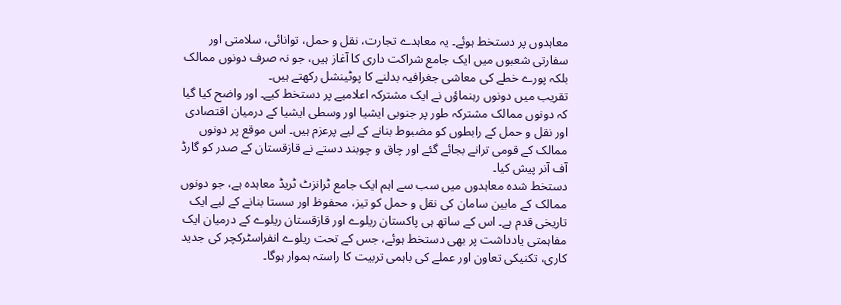معاہدوں پر دستخط ہوئے۔ یہ معاہدے تجارت، نقل و حمل، توانائی، سلامتی اور سفارتی شعبوں میں ایک جامع شراکت داری کا آغاز ہیں، جو نہ صرف دونوں ممالک بلکہ پورے خطے کی معاشی جغرافیہ بدلنے کا پوٹینشل رکھتے ہیں۔
تقریب میں دونوں رہنماؤں نے ایک مشترکہ اعلامیے پر دستخط کیے۔ اور واضح کیا گیا کہ دونوں ممالک مشترکہ طور پر جنوبی ایشیا اور وسطی ایشیا کے درمیان اقتصادی اور نقل و حمل کے رابطوں کو مضبوط بنانے کے لیے پرعزم ہیں۔ اس موقع پر دونوں ممالک کے قومی ترانے بجائے گئے اور چاق و چوبند دستے نے قازقستان کے صدر کو گارڈ آف آنر پیش کیا۔
دستخط شدہ معاہدوں میں سب سے اہم ایک جامع ٹرانزٹ ٹریڈ معاہدہ ہے، جو دونوں ممالک کے مابین سامان کی نقل و حمل کو تیز، محفوظ اور سستا بنانے کے لیے ایک تاریخی قدم ہے۔ اس کے ساتھ ہی پاکستان ریلوے اور قازقستان ریلوے کے درمیان ایک مفاہمتی یادداشت پر بھی دستخط ہوئے، جس کے تحت ریلوے انفراسٹرکچر کی جدید کاری، تکنیکی تعاون اور عملے کی باہمی تربیت کا راستہ ہموار ہوگا۔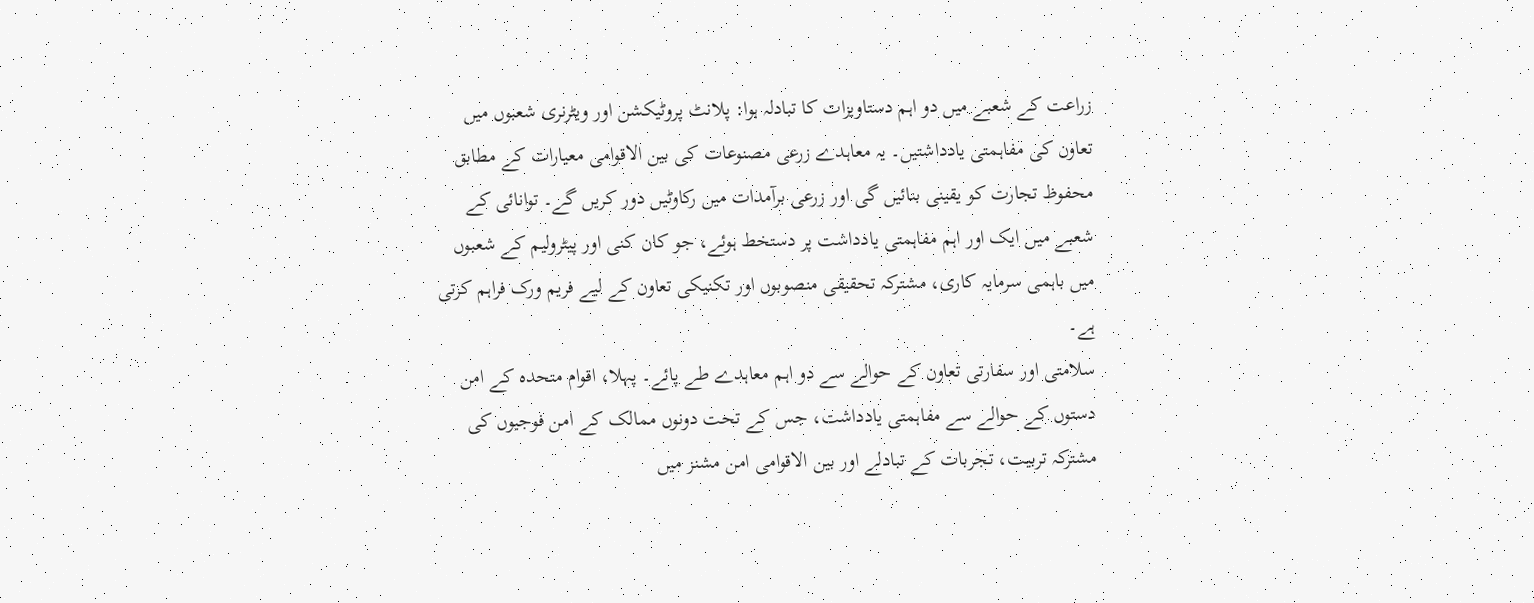زراعت کے شعبے میں دو اہم دستاویزات کا تبادلہ ہوا: پلانٹ پروٹیکشن اور ویٹرنری شعبوں میں تعاون کی مفاہمتی یادداشتیں۔ یہ معاہدے زرعی مصنوعات کی بین الاقوامی معیارات کے مطابق محفوظ تجارت کو یقینی بنائیں گی اور زرعی برآمدات میں رکاوٹیں دور کریں گے۔ توانائی کے شعبے میں ایک اور اہم مفاہمتی یادداشت پر دستخط ہوئے، جو کان کنی اور پیٹرولیم کے شعبوں میں باہمی سرمایہ کاری، مشترکہ تحقیقی منصوبوں اور تکنیکی تعاون کے لیے فریم ورک فراہم کرتی ہے۔
سلامتی اور سفارتی تعاون کے حوالے سے دو اہم معاہدے طے پائے۔ پہلا، اقوام متحدہ کے امن دستوں کے حوالے سے مفاہمتی یادداشت، جس کے تحت دونوں ممالک کے امن فوجیوں کی مشترکہ تربیت، تجربات کے تبادلے اور بین الاقوامی امن مشنز میں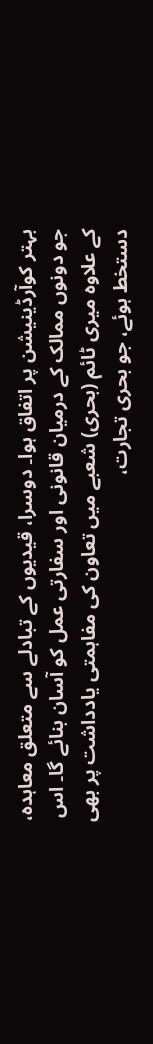بہتر کوآرڈینیشن پر اتفاق ہوا۔ دوسرا، قیدیوں کے تبادلے سے متعلق معاہدہ، جو دونوں ممالک کے درمیان قانونی اور سفارتی عمل کو آسان بنائے گا۔ اس کے علاوہ میری ٹائم (بحری) شعبے میں تعاون کی مفاہمتی یادداشت پر بھی دستخط ہوئے، جو بحری تجارت،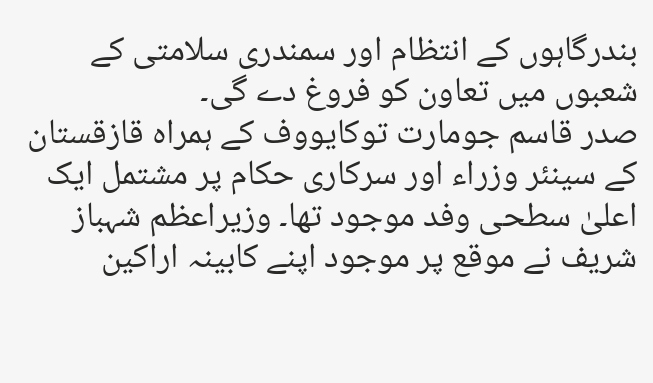بندرگاہوں کے انتظام اور سمندری سلامتی کے شعبوں میں تعاون کو فروغ دے گی۔
صدر قاسم جومارت توکایووف کے ہمراہ قازقستان کے سینئر وزراء اور سرکاری حکام پر مشتمل ایک اعلیٰ سطحی وفد موجود تھا۔ وزیراعظم شہباز شریف نے موقع پر موجود اپنے کابینہ اراکین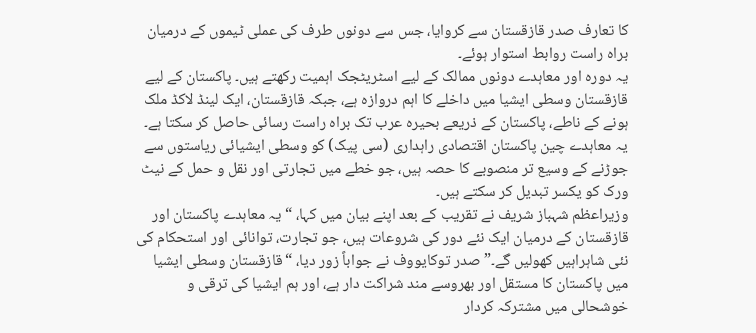کا تعارف صدر قازقستان سے کروایا، جس سے دونوں طرف کی عملی ٹیموں کے درمیان براہ راست روابط استوار ہوئے۔
یہ دورہ اور معاہدے دونوں ممالک کے لیے اسٹریٹجک اہمیت رکھتے ہیں۔ پاکستان کے لیے قازقستان وسطی ایشیا میں داخلے کا اہم دروازہ ہے، جبکہ قازقستان، ایک لینڈ لاکڈ ملک ہونے کے ناطے، پاکستان کے ذریعے بحیرہ عرب تک براہ راست رسائی حاصل کر سکتا ہے۔ یہ معاہدے چین پاکستان اقتصادی راہداری (سی پیک) کو وسطی ایشیائی ریاستوں سے جوڑنے کے وسیع تر منصوبے کا حصہ ہیں، جو خطے میں تجارتی اور نقل و حمل کے نیٹ ورک کو یکسر تبدیل کر سکتے ہیں۔
وزیراعظم شہباز شریف نے تقریب کے بعد اپنے بیان میں کہا، “یہ معاہدے پاکستان اور قازقستان کے درمیان ایک نئے دور کی شروعات ہیں، جو تجارت، توانائی اور استحکام کی نئی شاہراہیں کھولیں گے۔” صدر توکایووف نے جواباً زور دیا، “قازقستان وسطی ایشیا میں پاکستان کا مستقل اور بھروسے مند شراکت دار ہے، اور ہم ایشیا کی ترقی و خوشحالی میں مشترکہ کردار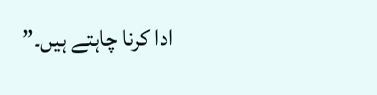ادا کرنا چاہتے ہیں۔”